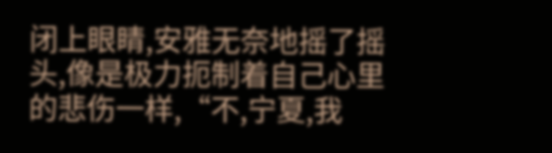闭上眼睛,安雅无奈地摇了摇头,像是极力扼制着自己心里的悲伤一样,“不,宁夏,我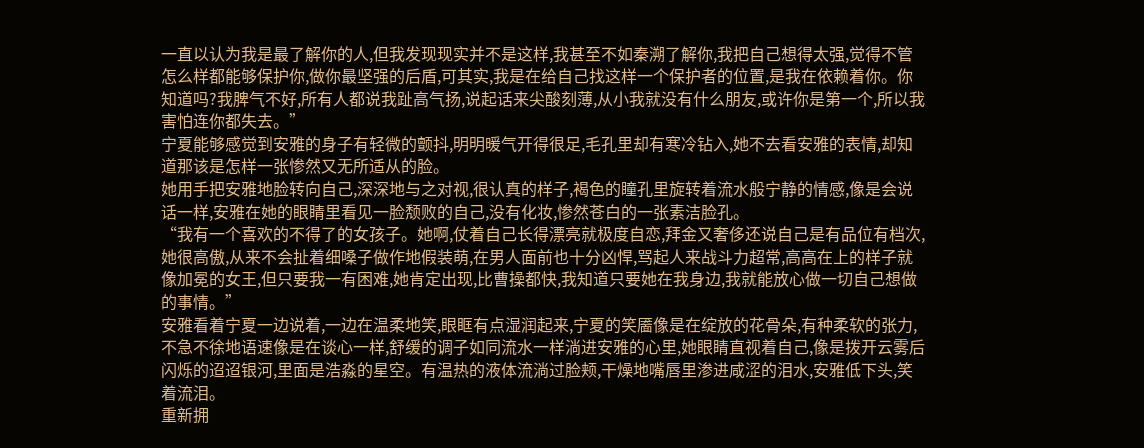一直以认为我是最了解你的人,但我发现现实并不是这样,我甚至不如秦溯了解你,我把自己想得太强,觉得不管怎么样都能够保护你,做你最坚强的后盾,可其实,我是在给自己找这样一个保护者的位置,是我在依赖着你。你知道吗?我脾气不好,所有人都说我趾高气扬,说起话来尖酸刻薄,从小我就没有什么朋友,或许你是第一个,所以我害怕连你都失去。”
宁夏能够感觉到安雅的身子有轻微的颤抖,明明暖气开得很足,毛孔里却有寒冷钻入,她不去看安雅的表情,却知道那该是怎样一张惨然又无所适从的脸。
她用手把安雅地脸转向自己,深深地与之对视,很认真的样子,褐色的瞳孔里旋转着流水般宁静的情感,像是会说话一样,安雅在她的眼睛里看见一脸颓败的自己,没有化妆,惨然苍白的一张素洁脸孔。
“我有一个喜欢的不得了的女孩子。她啊,仗着自己长得漂亮就极度自恋,拜金又奢侈还说自己是有品位有档次,她很高傲,从来不会扯着细嗓子做作地假装萌,在男人面前也十分凶悍,骂起人来战斗力超常,高高在上的样子就像加冕的女王,但只要我一有困难,她肯定出现,比曹操都快,我知道只要她在我身边,我就能放心做一切自己想做的事情。”
安雅看着宁夏一边说着,一边在温柔地笑,眼眶有点湿润起来,宁夏的笑靥像是在绽放的花骨朵,有种柔软的张力,不急不徐地语速像是在谈心一样,舒缓的调子如同流水一样淌进安雅的心里,她眼睛直视着自己,像是拨开云雾后闪烁的迢迢银河,里面是浩淼的星空。有温热的液体流淌过脸颊,干燥地嘴唇里渗进咸涩的泪水,安雅低下头,笑着流泪。
重新拥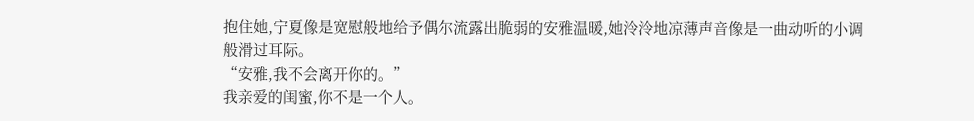抱住她,宁夏像是宽慰般地给予偶尔流露出脆弱的安雅温暖,她泠泠地凉薄声音像是一曲动听的小调般滑过耳际。
“安雅,我不会离开你的。”
我亲爱的闺蜜,你不是一个人。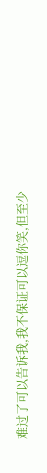难过了可以告诉我,我不保证可以逗你笑,但至少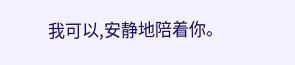我可以,安静地陪着你。